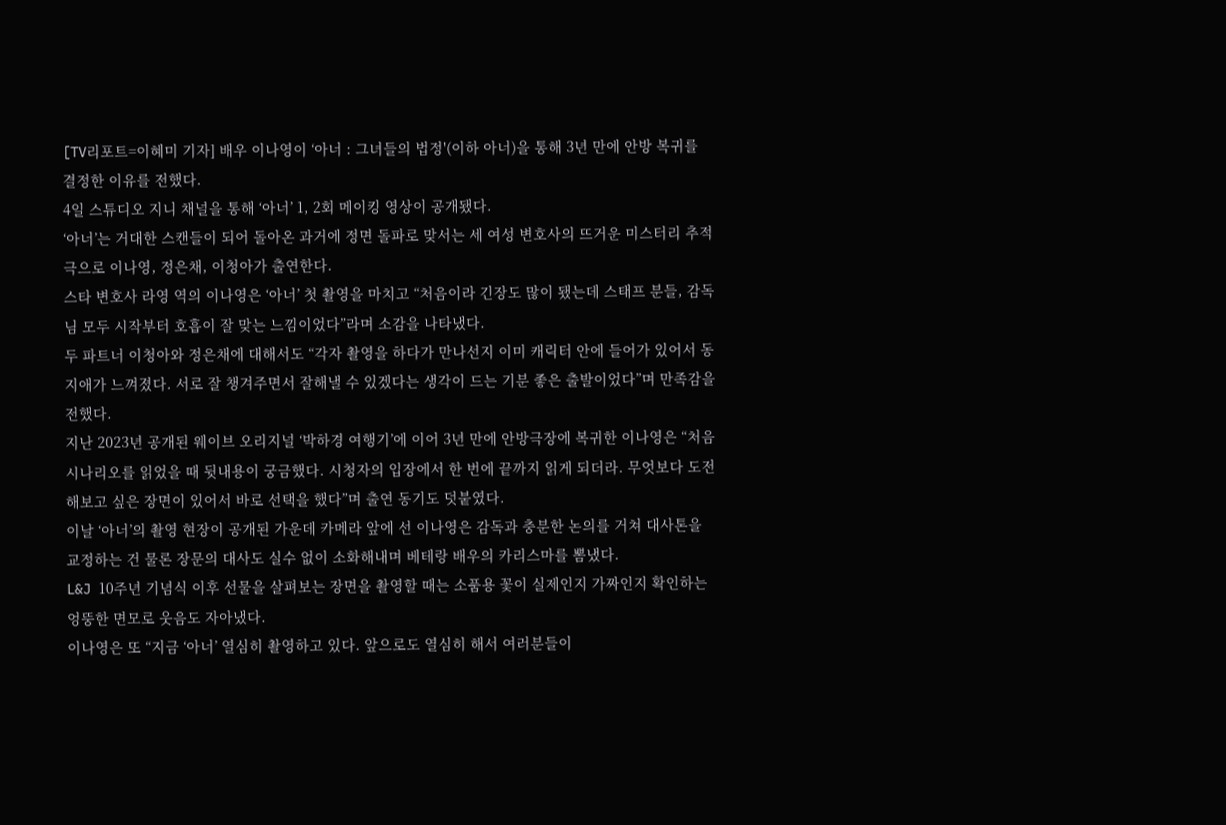[TV리포트=이혜미 기자] 배우 이나영이 ‘아너 : 그녀들의 법정'(이하 아너)을 통해 3년 만에 안방 복귀를 결정한 이유를 전했다.
4일 스튜디오 지니 채널을 통해 ‘아너’ 1, 2회 메이킹 영상이 공개됐다.
‘아너’는 거대한 스캔들이 되어 돌아온 과거에 정면 돌파로 맞서는 세 여성 변호사의 뜨거운 미스터리 추적극으로 이나영, 정은채, 이청아가 출연한다.
스타 변호사 라영 역의 이나영은 ‘아너’ 첫 촬영을 마치고 “처음이라 긴장도 많이 됐는데 스태프 분들, 감독님 모두 시작부터 호흡이 잘 맞는 느낌이었다”라며 소감을 나타냈다.
두 파트너 이청아와 정은채에 대해서도 “각자 촬영을 하다가 만나선지 이미 캐릭터 안에 들어가 있어서 동지애가 느껴졌다. 서로 잘 챙겨주면서 잘해낼 수 있겠다는 생각이 드는 기분 좋은 출발이었다”며 만족감을 전했다.
지난 2023년 공개된 웨이브 오리지널 ‘박하경 여행기’에 이어 3년 만에 안방극장에 복귀한 이나영은 “처음 시나리오를 읽었을 때 뒷내용이 궁금했다. 시청자의 입장에서 한 번에 끝까지 읽게 되더라. 무엇보다 도전해보고 싶은 장면이 있어서 바로 선택을 했다”며 출연 동기도 덧붙였다.
이날 ‘아너’의 촬영 현장이 공개된 가운데 카메라 앞에 선 이나영은 감독과 충분한 논의를 거쳐 대사톤을 교정하는 건 물론 장문의 대사도 실수 없이 소화해내며 베테랑 배우의 카리스마를 뽐냈다.
L&J 10주년 기념식 이후 선물을 살펴보는 장면을 촬영할 때는 소품용 꽃이 실제인지 가짜인지 확인하는 엉뚱한 면모로 웃음도 자아냈다.
이나영은 또 “지금 ‘아너’ 열심히 촬영하고 있다. 앞으로도 열심히 해서 여러분들이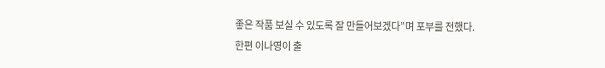좋은 작품 보실 수 있도록 잘 만들어보겠다”며 포부를 전했다.
한편 이나영이 출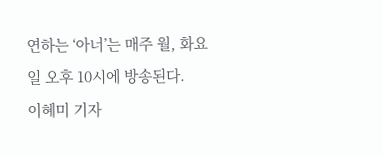연하는 ‘아너’는 매주 월, 화요일 오후 10시에 방송된다.
이혜미 기자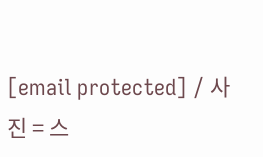[email protected] / 사진 = 스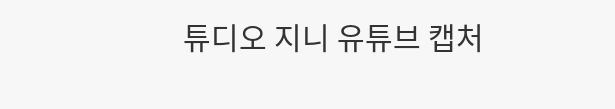튜디오 지니 유튜브 캡처